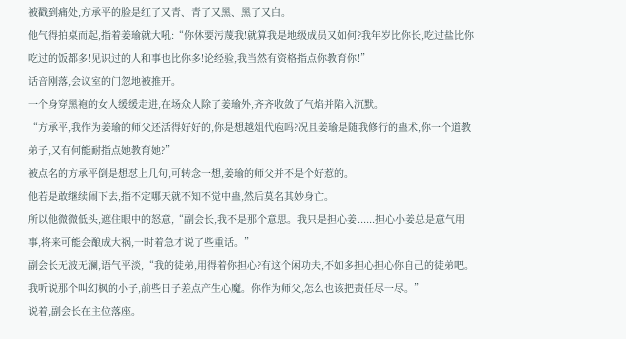被戳到痛处,方承平的脸是红了又青、青了又黑、黑了又白。
他气得拍桌而起,指着姜瑜就大吼:“你休要污蔑我!就算我是地级成员又如何?我年岁比你长,吃过盐比你吃过的饭都多!见识过的人和事也比你多!论经验,我当然有资格指点你教育你!”
话音刚落,会议室的门忽地被推开。
一个身穿黑袍的女人缓缓走进,在场众人除了姜瑜外,齐齐收敛了气焰并陷入沉默。
“方承平,我作为姜瑜的师父还活得好好的,你是想越俎代庖吗?况且姜瑜是随我修行的蛊术,你一个道教弟子,又有何能耐指点她教育她?”
被点名的方承平倒是想怼上几句,可转念一想,姜瑜的师父并不是个好惹的。
他若是敢继续闹下去,指不定哪天就不知不觉中蛊,然后莫名其妙身亡。
所以他微微低头,遮住眼中的怒意,“副会长,我不是那个意思。我只是担心姜......担心小姜总是意气用事,将来可能会酿成大祸,一时着急才说了些重话。”
副会长无波无澜,语气平淡,“我的徒弟,用得着你担心?有这个闲功夫,不如多担心担心你自己的徒弟吧。我听说那个叫幻枫的小子,前些日子差点产生心魔。你作为师父,怎么也该把责任尽一尽。”
说着,副会长在主位落座。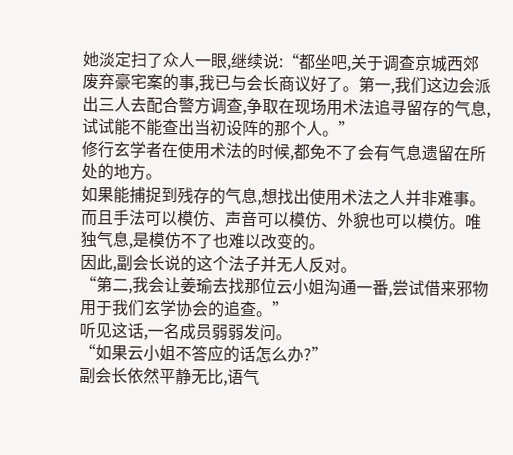她淡定扫了众人一眼,继续说:“都坐吧,关于调查京城西郊废弃豪宅案的事,我已与会长商议好了。第一,我们这边会派出三人去配合警方调查,争取在现场用术法追寻留存的气息,试试能不能查出当初设阵的那个人。”
修行玄学者在使用术法的时候,都免不了会有气息遗留在所处的地方。
如果能捕捉到残存的气息,想找出使用术法之人并非难事。
而且手法可以模仿、声音可以模仿、外貌也可以模仿。唯独气息,是模仿不了也难以改变的。
因此,副会长说的这个法子并无人反对。
“第二,我会让姜瑜去找那位云小姐沟通一番,尝试借来邪物用于我们玄学协会的追查。”
听见这话,一名成员弱弱发问。
“如果云小姐不答应的话怎么办?”
副会长依然平静无比,语气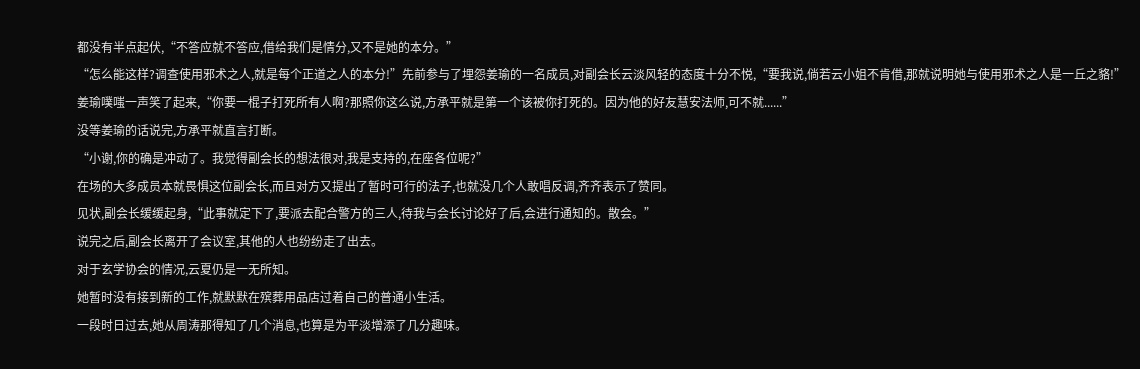都没有半点起伏,“不答应就不答应,借给我们是情分,又不是她的本分。”
“怎么能这样?调查使用邪术之人,就是每个正道之人的本分!”先前参与了埋怨姜瑜的一名成员,对副会长云淡风轻的态度十分不悦,“要我说,倘若云小姐不肯借,那就说明她与使用邪术之人是一丘之貉!”
姜瑜噗嗤一声笑了起来,“你要一棍子打死所有人啊?那照你这么说,方承平就是第一个该被你打死的。因为他的好友慧安法师,可不就......”
没等姜瑜的话说完,方承平就直言打断。
“小谢,你的确是冲动了。我觉得副会长的想法很对,我是支持的,在座各位呢?”
在场的大多成员本就畏惧这位副会长,而且对方又提出了暂时可行的法子,也就没几个人敢唱反调,齐齐表示了赞同。
见状,副会长缓缓起身,“此事就定下了,要派去配合警方的三人,待我与会长讨论好了后,会进行通知的。散会。”
说完之后,副会长离开了会议室,其他的人也纷纷走了出去。
对于玄学协会的情况,云夏仍是一无所知。
她暂时没有接到新的工作,就默默在殡葬用品店过着自己的普通小生活。
一段时日过去,她从周涛那得知了几个消息,也算是为平淡增添了几分趣味。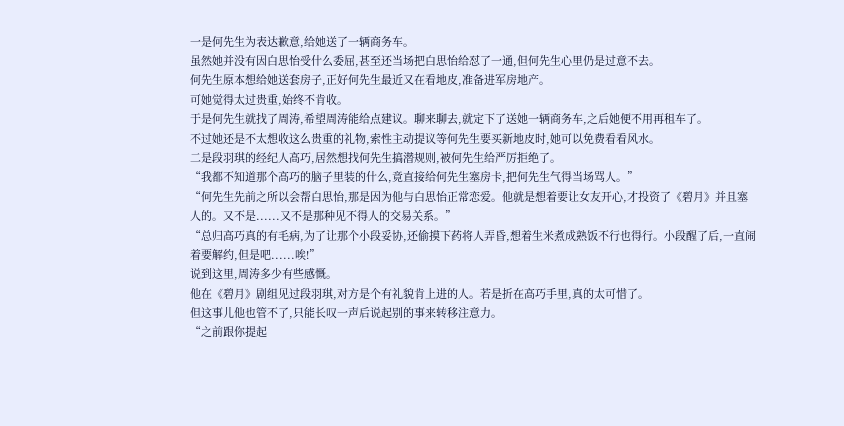一是何先生为表达歉意,给她送了一辆商务车。
虽然她并没有因白思怡受什么委屈,甚至还当场把白思怡给怼了一通,但何先生心里仍是过意不去。
何先生原本想给她送套房子,正好何先生最近又在看地皮,准备进军房地产。
可她觉得太过贵重,始终不肯收。
于是何先生就找了周涛,希望周涛能给点建议。聊来聊去,就定下了送她一辆商务车,之后她便不用再租车了。
不过她还是不太想收这么贵重的礼物,索性主动提议等何先生要买新地皮时,她可以免费看看风水。
二是段羽琪的经纪人高巧,居然想找何先生搞潜规则,被何先生给严厉拒绝了。
“我都不知道那个高巧的脑子里装的什么,竟直接给何先生塞房卡,把何先生气得当场骂人。”
“何先生先前之所以会帮白思怡,那是因为他与白思怡正常恋爱。他就是想着要让女友开心,才投资了《碧月》并且塞人的。又不是......又不是那种见不得人的交易关系。”
“总归高巧真的有毛病,为了让那个小段妥协,还偷摸下药将人弄昏,想着生米煮成熟饭不行也得行。小段醒了后,一直闹着要解约,但是吧......唉!”
说到这里,周涛多少有些感慨。
他在《碧月》剧组见过段羽琪,对方是个有礼貌肯上进的人。若是折在高巧手里,真的太可惜了。
但这事儿他也管不了,只能长叹一声后说起别的事来转移注意力。
“之前跟你提起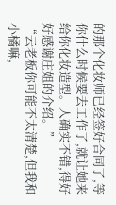的那个化妆师已经签好合同了,等你什么时候要去工作了,就让她来给你化妆造型。人确实不错,得好好感谢庄姐的介绍。”
“云老板你可能不太清楚,但我和小橘嘛,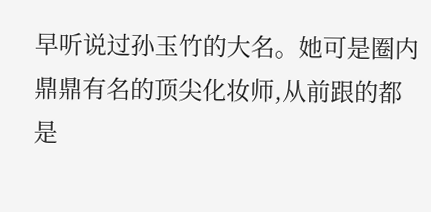早听说过孙玉竹的大名。她可是圈内鼎鼎有名的顶尖化妆师,从前跟的都是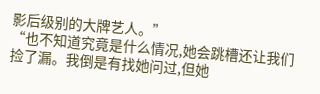影后级别的大牌艺人。”
“也不知道究竟是什么情况,她会跳槽还让我们捡了漏。我倒是有找她问过,但她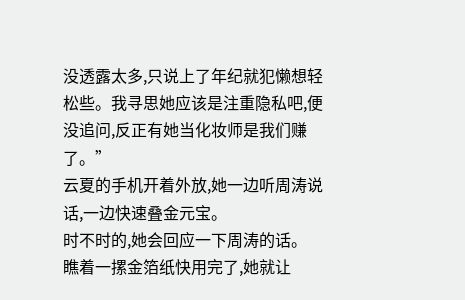没透露太多,只说上了年纪就犯懒想轻松些。我寻思她应该是注重隐私吧,便没追问,反正有她当化妆师是我们赚了。”
云夏的手机开着外放,她一边听周涛说话,一边快速叠金元宝。
时不时的,她会回应一下周涛的话。
瞧着一摞金箔纸快用完了,她就让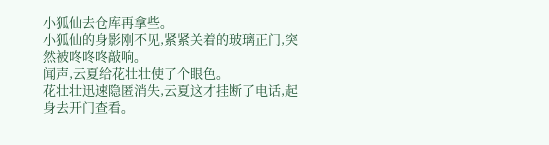小狐仙去仓库再拿些。
小狐仙的身影刚不见,紧紧关着的玻璃正门,突然被咚咚咚敲响。
闻声,云夏给花壮壮使了个眼色。
花壮壮迅速隐匿消失,云夏这才挂断了电话,起身去开门查看。